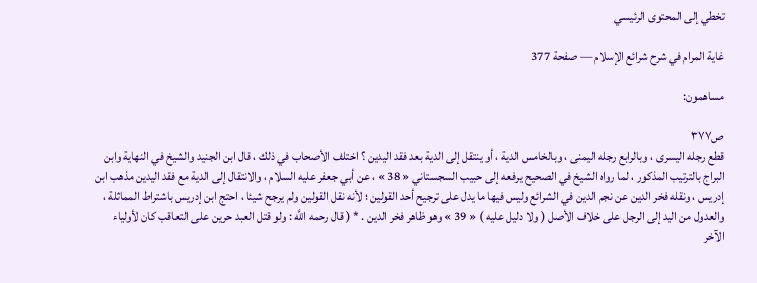تخطي إلى المحتوى الرئيسي

غاية المرام في شرح شرائع الإسلام — صفحة 377

مساهمون:

ص٣٧٧
قطع رجله اليسرى ، وبالرابع رجله اليمنى ، وبالخامس الدية ، أو ينتقل إلى الدية بعد فقد اليدين ؟ اختلف الأصحاب في ذلك ، قال ابن الجنيد والشيخ في النهاية وابن البراج بالترتيب المذكور ، لما رواه الشيخ في الصحيح يرفعه إلى حبيب السجستاني « 38 » ، عن أبي جعفر عليه السلام ، والانتقال إلى الدية مع فقد اليدين مذهب ابن إدريس ، ونقله فخر الدين عن نجم الدين في الشرائع وليس فيها ما يدل على ترجيح أحد القولين ؛ لأنه نقل القولين ولم يرجح شيئا ، احتج ابن إدريس باشتراط المماثلة ، والعدول من اليد إلى الرجل على خلاف الأصل ( ولا دليل عليه ) « 39 » وهو ظاهر فخر الدين . * ( قال رحمه اللَّه : ولو قتل العبد حرين على التعاقب كان لأولياء الآخر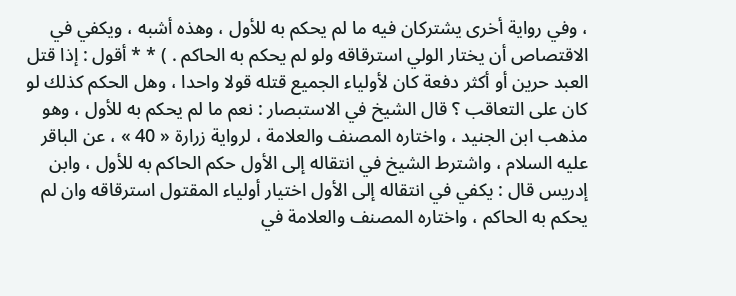، وفي رواية أخرى يشتركان فيه ما لم يحكم به للأول ، وهذه أشبه ، ويكفي في الاقتصاص أن يختار الولي استرقاقه ولو لم يحكم به الحاكم . ) * * أقول : إذا قتل العبد حرين أو أكثر دفعة كان لأولياء الجميع قتله قولا واحدا ، وهل الحكم كذلك لو كان على التعاقب ؟ قال الشيخ في الاستبصار : نعم ما لم يحكم به للأول ، وهو مذهب ابن الجنيد ، واختاره المصنف والعلامة ، لرواية زرارة « 40 » ، عن الباقر عليه السلام ، واشترط الشيخ في انتقاله إلى الأول حكم الحاكم به للأول ، وابن إدريس قال : يكفي في انتقاله إلى الأول اختيار أولياء المقتول استرقاقه وان لم يحكم به الحاكم ، واختاره المصنف والعلامة في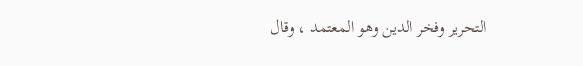التحرير وفخر الدين وهو المعتمد ، وقال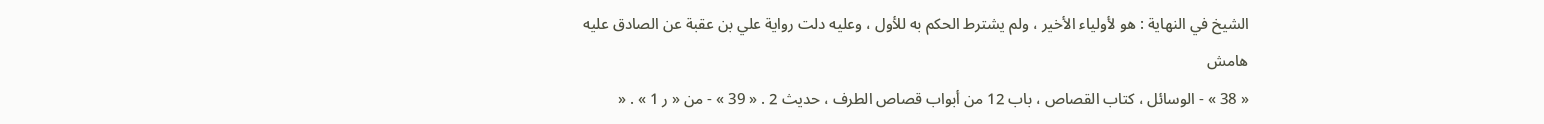الشيخ في النهاية : هو لأولياء الأخير ، ولم يشترط الحكم به للأول ، وعليه دلت رواية علي بن عقبة عن الصادق عليه
هامش
« 38 » - الوسائل ، كتاب القصاص ، باب 12 من أبواب قصاص الطرف ، حديث 2 . « 39 » - من « ر 1 » . «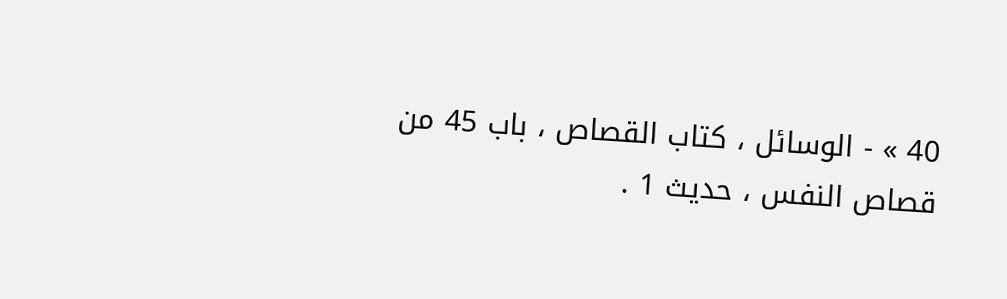40 » - الوسائل ، كتاب القصاص ، باب 45 من قصاص النفس ، حديث 1 .